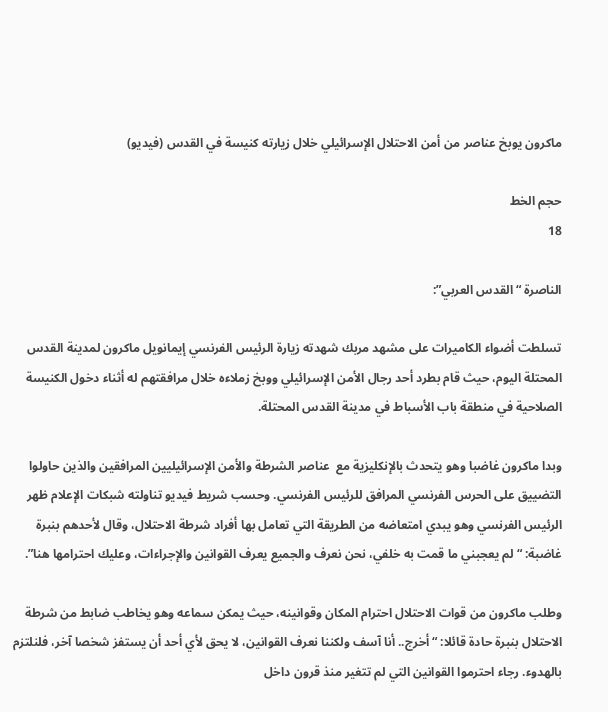ماكرون يوبخ عناصر من أمن الاحتلال الإسرائيلي خلال زيارته كنيسة في القدس (فيديو)

حجم الخط
18

الناصرة “القدس العربي”:

تسلطت أضواء الكاميرات على مشهد مربك شهدته زيارة الرئيس الفرنسي إيمانويل ماكرون لمدينة القدس المحتلة اليوم، حيث قام بطرد أحد رجال الأمن الإسرائيلي ووبخ زملاءه خلال مرافقتهم له أثناء دخول الكنيسة الصلاحية في منطقة باب الأسباط في مدينة القدس المحتلة.

وبدا ماكرون غاضبا وهو يتحدث بالإنكليزية مع  عناصر الشرطة والأمن الإسرائيليين المرافقين والذين حاولوا التضييق على الحرس الفرنسي المرافق للرئيس الفرنسي. وحسب شريط فيديو تناولته شبكات الإعلام ظهر الرئيس الفرنسي وهو يبدي امتعاضه من الطريقة التي تعامل بها أفراد شرطة الاحتلال، وقال لأحدهم بنبرة غاضبة: “لم يعجبني ما قمت به خلفي، نحن نعرف والجميع يعرف القوانين والإجراءات، وعليك احترامها هنا”.

وطلب ماكرون من قوات الاحتلال احترام المكان وقوانينه، حيث يمكن سماعه وهو يخاطب ضابط من شرطة الاحتلال بنبرة حادة قائلا: “أخرج.. أنا آسف ولكننا نعرف القوانين، لا يحق لأي أحد أن يستفز شخصا آخر، فلنلتزم بالهدوء. رجاء احترموا القوانين التي لم تتغير منذ قرون داخل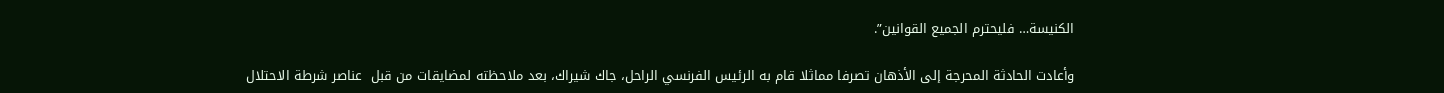الكنيسة… فليحترم الجميع القوانين”.

وأعادت الحادثة المحرجة إلى الأذهان تصرفا مماثلا قام به الرئيس الفرنسي الراحل، جاك شيراك، بعد ملاحظته لمضايقات من قبل  عناصر شرطة الاحتلال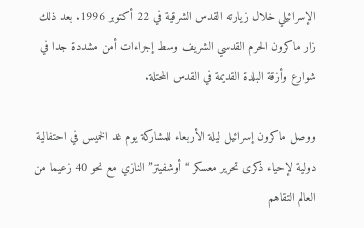الإسرائيلي خلال زيارته القدس الشرقية في 22 أكتوبر 1996. بعد ذلك زار ماكرون الحرم القدسي الشريف وسط إجراءات أمن مشددة جدا في شوارع وأزقة البلدة القديمة في القدس المحتلة.

ووصل ماكرون إسرائيل ليلة الأربعاء للمشاركة يوم غد الخميس في احتفالية دولية لإحياء ذكرى تحرير معسكر “أوشفيتز” النازي مع نحو 40 زعيما من العالم التقاهم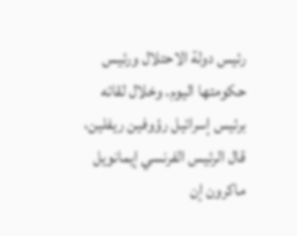رئيس دولة الاحتلال ورئيس حكومتها اليوم. وخلال لقائه برئيس إسرائيل رؤوفين ريفلين، قال الرئيس الفرنسي إيمانويل ماكرون إن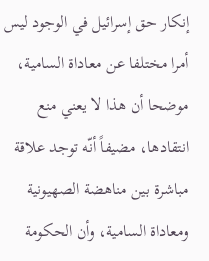إنكار حق إسرائيل في الوجود ليس أمرا مختلفا عن معاداة السامية، موضحا أن هذا لا يعني منع انتقادها، مضيفاً أنّه توجد علاقة مباشرة بين مناهضة الصهيونية ومعاداة السامية، وأن الحكومة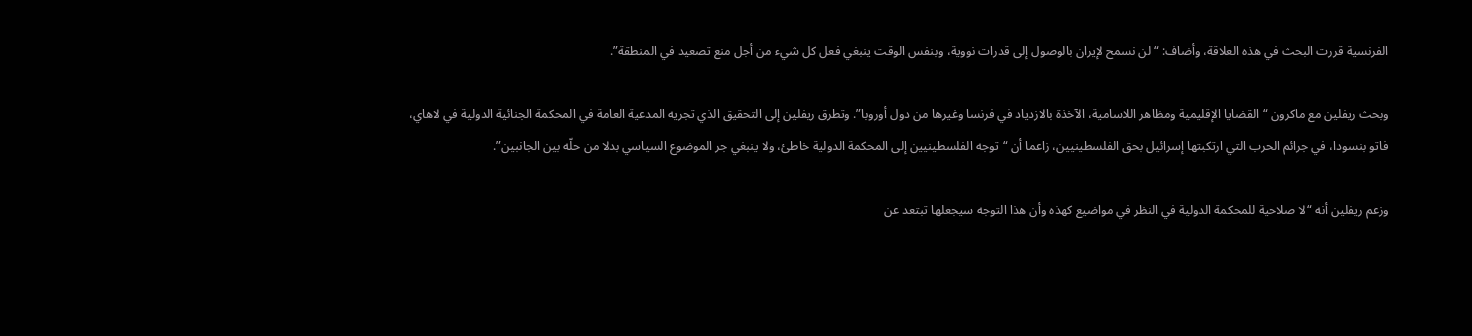الفرنسية قررت البحث في هذه العلاقة، وأضاف: “لن نسمح لإيران بالوصول إلى قدرات نووية، وبنفس الوقت ينبغي فعل كل شيء من أجل منع تصعيد في المنطقة”.

وبحث ريفلين مع ماكرون “القضايا الإقليمية ومظاهر اللاسامية، الآخذة بالازدياد في فرنسا وغيرها من دول أوروبا”. وتطرق ريفلين إلى التحقيق الذي تجريه المدعية العامة في المحكمة الجنائية الدولية في لاهاي، فاتو بنسودا، في جرائم الحرب التي ارتكبتها إسرائيل بحق الفلسطينيين، زاعما أن “توجه الفلسطينيين إلى المحكمة الدولية خاطئ، ولا ينبغي جر الموضوع السياسي بدلا من حلّه بين الجانبين”.

وزعم ريفلين أنه “لا صلاحية للمحكمة الدولية في النظر في مواضيع كهذه وأن هذا التوجه سيجعلها تبتعد عن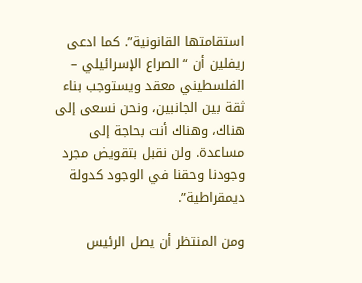استقامتها القانونية”. كما ادعى ريفلين أن “الصراع الإسرائيلي – الفلسطيني معقد ويستوجب بناء ثقة بين الجانبين، ونحن نسعى إلى هناك، وهناك أنت بحاجة إلى مساعدة. ولن نقبل بتقويض مجرد وجودنا وحقنا في الوجود كدولة ديمقراطية”.

ومن المنتظر أن يصل الرئيس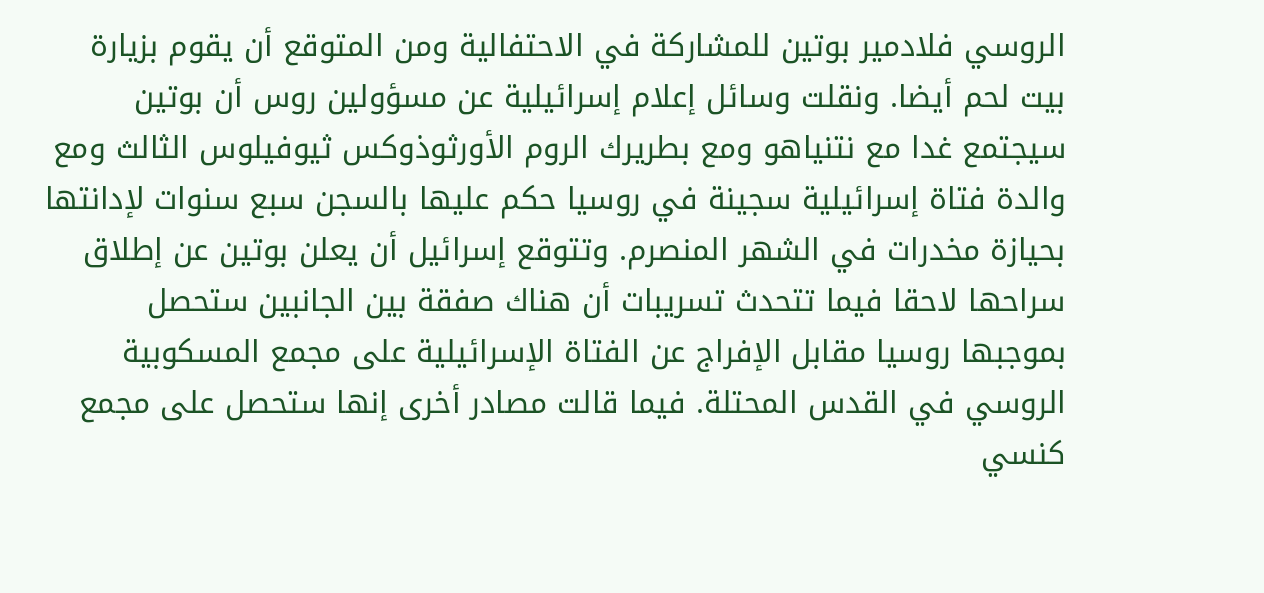الروسي فلادمير بوتين للمشاركة في الاحتفالية ومن المتوقع أن يقوم بزيارة بيت لحم أيضا. ونقلت وسائل إعلام إسرائيلية عن مسؤولين روس أن بوتين سيجتمع غدا مع نتنياهو ومع بطريرك الروم الأورثوذوكس ثيوفيلوس الثالث ومع والدة فتاة إسرائيلية سجينة في روسيا حكم عليها بالسجن سبع سنوات لإدانتها بحيازة مخدرات في الشهر المنصرم. وتتوقع إسرائيل أن يعلن بوتين عن إطلاق سراحها لاحقا فيما تتحدث تسريبات أن هناك صفقة بين الجانبين ستحصل بموجبها روسيا مقابل الإفراج عن الفتاة الإسرائيلية على مجمع المسكوبية الروسي في القدس المحتلة. فيما قالت مصادر أخرى إنها ستحصل على مجمع كنسي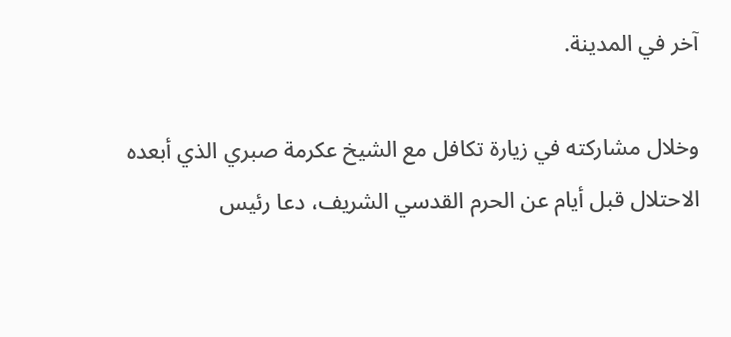آخر في المدينة.

وخلال مشاركته في زيارة تكافل مع الشيخ عكرمة صبري الذي أبعده الاحتلال قبل أيام عن الحرم القدسي الشريف، دعا رئيس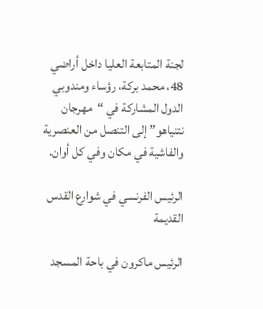لجنة المتابعة العليا داخل أراضي 48، محمد بركة، رؤساء ومندوبي الدول المشاركة في “مهرجان نتنياهو” إلى التنصل من العنصرية والفاشية في مكان وفي كل أوان.

الرئيس الفرنسي في شوارع القدس القديمة

الرئيس ماكرون في باحة المسجد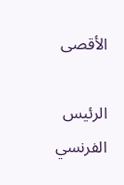الأقصى

الرئيس الفرنسي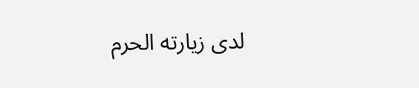لدى زيارته الحرم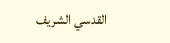القدسي الشريف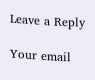Leave a Reply

Your email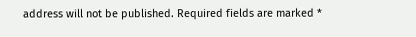address will not be published. Required fields are marked *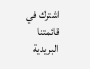اشترك في قائمتنا البريدية